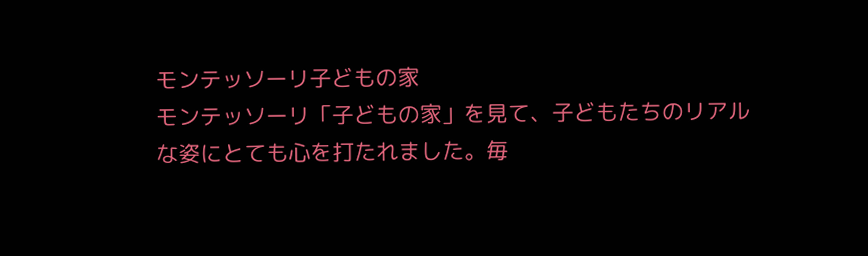モンテッソーリ子どもの家
モンテッソーリ「子どもの家」を見て、子どもたちのリアルな姿にとても心を打たれました。毎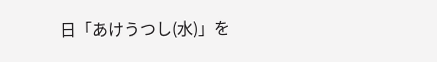日「あけうつし(水)」を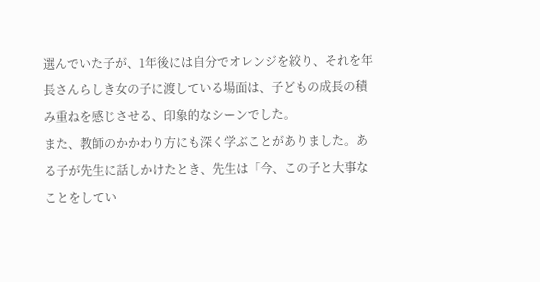選んでいた子が、1年後には自分でオレンジを絞り、それを年長さんらしき女の子に渡している場面は、子どもの成長の積み重ねを感じさせる、印象的なシーンでした。
また、教師のかかわり方にも深く学ぶことがありました。ある子が先生に話しかけたとき、先生は「今、この子と大事なことをしてい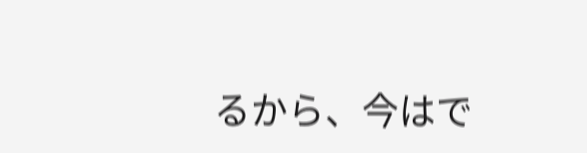るから、今はで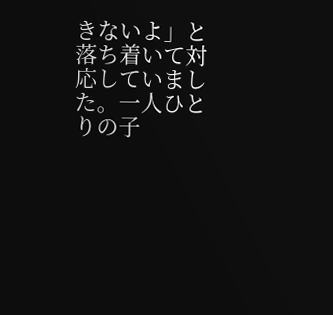きないよ」と落ち着いて対応していました。一人ひとりの子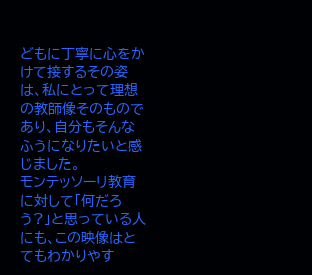どもに丁寧に心をかけて接するその姿は、私にとって理想の教師像そのものであり、自分もそんなふうになりたいと感じました。
モンテッソーリ教育に対して「何だろう?」と思っている人にも、この映像はとてもわかりやす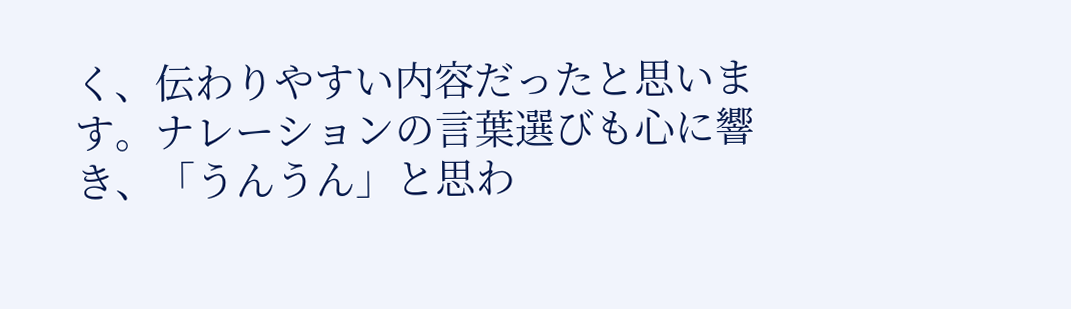く、伝わりやすい内容だったと思います。ナレーションの言葉選びも心に響き、「うんうん」と思わ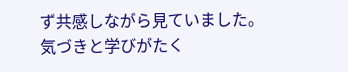ず共感しながら見ていました。
気づきと学びがたく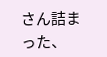さん詰まった、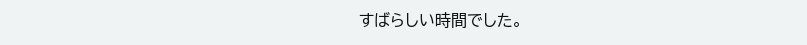すばらしい時間でした。